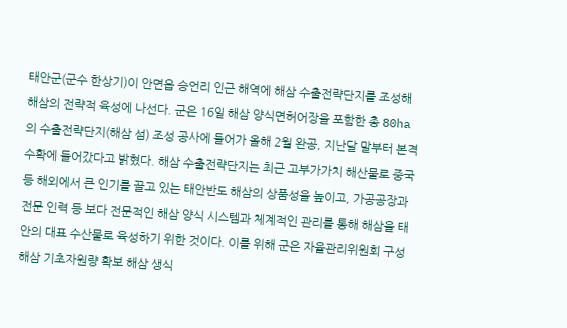태안군(군수 한상기)이 안면읍 승언리 인근 해역에 해삼 수출전략단지를 조성해 해삼의 전략적 육성에 나선다. 군은 16일 해삼 양식면허어장을 포함한 총 80ha의 수출전략단지(해삼 섬) 조성 공사에 들어가 올해 2월 완공, 지난달 말부터 본격 수확에 들어갔다고 밝혔다. 해삼 수출전략단지는 최근 고부가가치 해산물로 중국 등 해외에서 큰 인기를 끌고 있는 태안반도 해삼의 상품성을 높이고, 가공공장과 전문 인력 등 보다 전문적인 해삼 양식 시스템과 체계적인 관리를 통해 해삼을 태안의 대표 수산물로 육성하기 위한 것이다. 이를 위해 군은 자율관리위원회 구성 해삼 기초자원량 확보 해삼 생식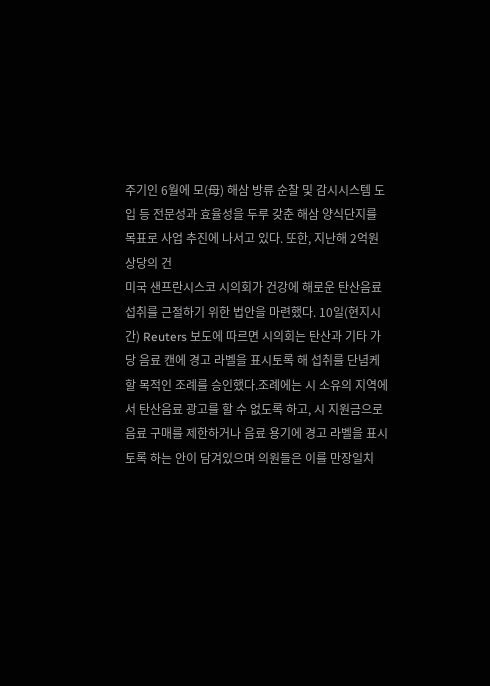주기인 6월에 모(母) 해삼 방류 순찰 및 감시시스템 도입 등 전문성과 효율성을 두루 갖춘 해삼 양식단지를 목표로 사업 추진에 나서고 있다. 또한, 지난해 2억원 상당의 건
미국 샌프란시스코 시의회가 건강에 해로운 탄산음료 섭취를 근절하기 위한 법안을 마련했다. 10일(현지시간) Reuters 보도에 따르면 시의회는 탄산과 기타 가당 음료 캔에 경고 라벨을 표시토록 해 섭취를 단념케할 목적인 조례를 승인했다.조례에는 시 소유의 지역에서 탄산음료 광고를 할 수 없도록 하고, 시 지원금으로 음료 구매를 제한하거나 음료 용기에 경고 라벨을 표시토록 하는 안이 담겨있으며 의원들은 이를 만장일치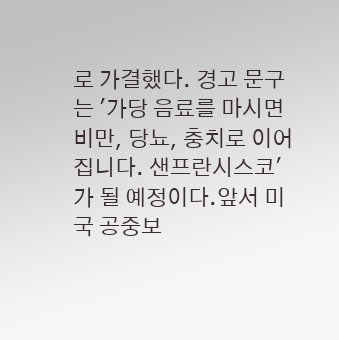로 가결했다. 경고 문구는 '가당 음료를 마시면 비만, 당뇨, 충치로 이어집니다. 샌프란시스코'가 될 예정이다.앞서 미국 공중보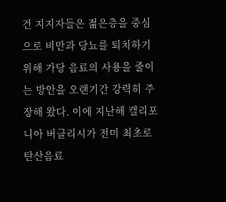건 지지자들은 젊은층을 중심으로 비만과 당뇨를 퇴치하기 위해 가당 음료의 사용을 줄이는 방안을 오랜기간 강력히 주장해 왔다. 이에 지난해 캘리포니아 버클리시가 전미 최초로 탄산음료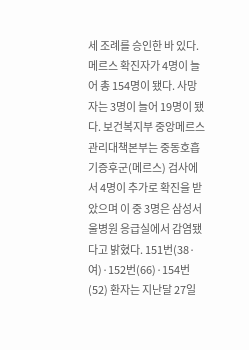세 조례를 승인한 바 있다.
메르스 확진자가 4명이 늘어 총 154명이 됐다. 사망자는 3명이 늘어 19명이 됐다. 보건복지부 중앙메르스관리대책본부는 중동호흡기증후군(메르스) 검사에서 4명이 추가로 확진을 받았으며 이 중 3명은 삼성서울병원 응급실에서 감염됐다고 밝혔다. 151번(38·여)·152번(66)·154번(52) 환자는 지난달 27일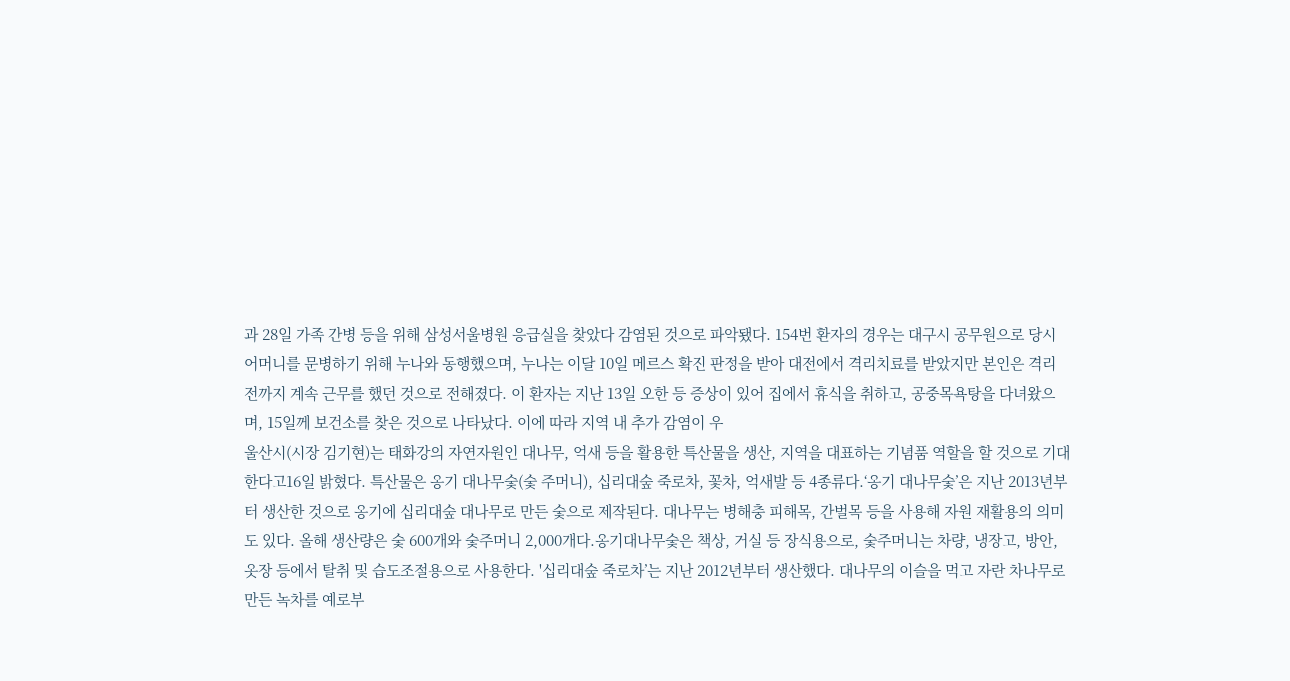과 28일 가족 간병 등을 위해 삼성서울병원 응급실을 찾았다 감염된 것으로 파악됐다. 154번 환자의 경우는 대구시 공무원으로 당시 어머니를 문병하기 위해 누나와 동행했으며, 누나는 이달 10일 메르스 확진 판정을 받아 대전에서 격리치료를 받았지만 본인은 격리 전까지 계속 근무를 했던 것으로 전해졌다. 이 환자는 지난 13일 오한 등 증상이 있어 집에서 휴식을 취하고, 공중목욕탕을 다녀왔으며, 15일께 보건소를 찾은 것으로 나타났다. 이에 따라 지역 내 추가 감염이 우
울산시(시장 김기현)는 태화강의 자연자원인 대나무, 억새 등을 활용한 특산물을 생산, 지역을 대표하는 기념품 역할을 할 것으로 기대한다고16일 밝혔다. 특산물은 옹기 대나무숯(숯 주머니), 십리대숲 죽로차, 꽃차, 억새발 등 4종류다.‘옹기 대나무숯’은 지난 2013년부터 생산한 것으로 옹기에 십리대숲 대나무로 만든 숯으로 제작된다. 대나무는 병해충 피해목, 간벌목 등을 사용해 자원 재활용의 의미도 있다. 올해 생산량은 숯 600개와 숯주머니 2,000개다.옹기대나무숯은 책상, 거실 등 장식용으로, 숯주머니는 차량, 냉장고, 방안, 옷장 등에서 탈취 및 습도조절용으로 사용한다. '십리대숲 죽로차’는 지난 2012년부터 생산했다. 대나무의 이슬을 먹고 자란 차나무로 만든 녹차를 예로부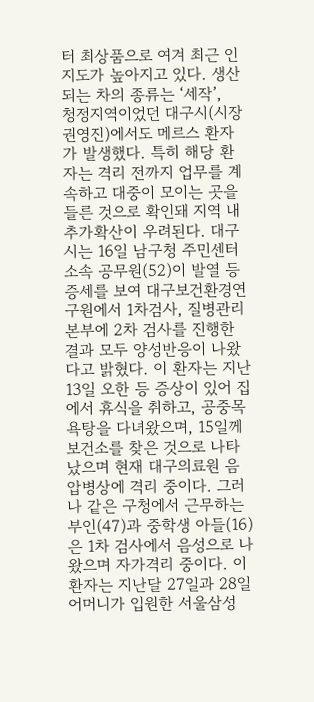터 최상품으로 여겨 최근 인지도가 높아지고 있다. 생산되는 차의 종류는 ‘세작’,
청정지역이었던 대구시(시장 권영진)에서도 메르스 환자가 발생했다. 특히 해당 환자는 격리 전까지 업무를 계속하고 대중이 모이는 곳을 들른 것으로 확인돼 지역 내 추가확산이 우려된다. 대구시는 16일 남구청 주민센터 소속 공무원(52)이 발열 등 증세를 보여 대구보건환경연구원에서 1차검사, 질병관리본부에 2차 검사를 진행한 결과 모두 양성반응이 나왔다고 밝혔다. 이 환자는 지난 13일 오한 등 증상이 있어 집에서 휴식을 취하고, 공중목욕탕을 다녀왔으며, 15일께 보건소를 찾은 것으로 나타났으며 현재 대구의료원 음압병상에 격리 중이다. 그러나 같은 구청에서 근무하는 부인(47)과 중학생 아들(16)은 1차 검사에서 음성으로 나왔으며 자가격리 중이다. 이 환자는 지난달 27일과 28일 어머니가 입원한 서울삼성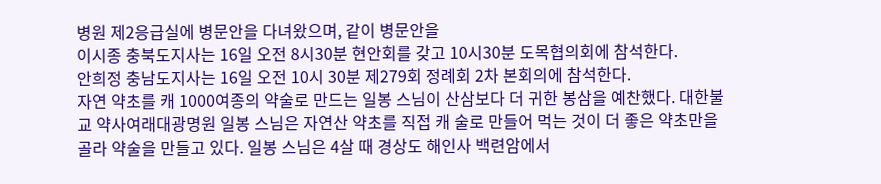병원 제2응급실에 병문안을 다녀왔으며, 같이 병문안을
이시종 충북도지사는 16일 오전 8시30분 현안회를 갖고 10시30분 도목협의회에 참석한다.
안희정 충남도지사는 16일 오전 10시 30분 제279회 정례회 2차 본회의에 참석한다.
자연 약초를 캐 1000여종의 약술로 만드는 일봉 스님이 산삼보다 더 귀한 봉삼을 예찬했다. 대한불교 약사여래대광명원 일봉 스님은 자연산 약초를 직접 캐 술로 만들어 먹는 것이 더 좋은 약초만을 골라 약술을 만들고 있다. 일봉 스님은 4살 때 경상도 해인사 백련암에서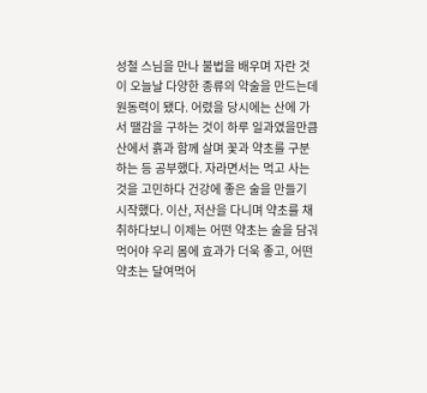성철 스님을 만나 불법을 배우며 자란 것이 오늘날 다양한 종류의 약술을 만드는데 원동력이 됐다. 어렸을 당시에는 산에 가서 땔감을 구하는 것이 하루 일과였을만큼 산에서 흙과 함께 살며 꽃과 약초를 구분하는 등 공부했다. 자라면서는 먹고 사는 것을 고민하다 건강에 좋은 술을 만들기 시작했다. 이산, 저산을 다니며 약초를 채취하다보니 이제는 어떤 약초는 술을 담궈 먹어야 우리 몸에 효과가 더욱 좋고, 어떤 약초는 달여먹어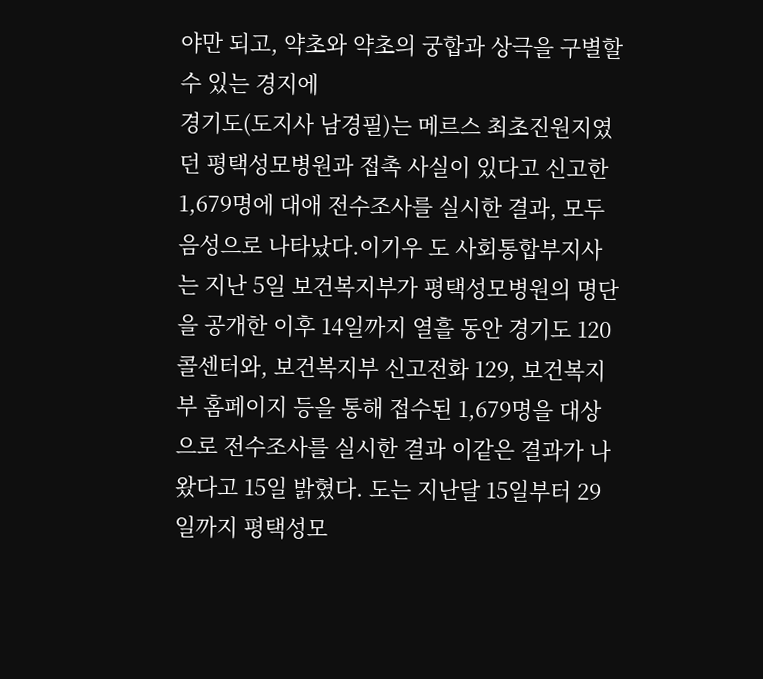야만 되고, 약초와 약초의 궁합과 상극을 구별할 수 있는 경지에
경기도(도지사 남경필)는 메르스 최초진원지였던 평택성모병원과 접촉 사실이 있다고 신고한 1,679명에 대애 전수조사를 실시한 결과, 모두 음성으로 나타났다.이기우 도 사회통합부지사는 지난 5일 보건복지부가 평택성모병원의 명단을 공개한 이후 14일까지 열흘 동안 경기도 120 콜센터와, 보건복지부 신고전화 129, 보건복지부 홈페이지 등을 통해 접수된 1,679명을 대상으로 전수조사를 실시한 결과 이같은 결과가 나왔다고 15일 밝혔다. 도는 지난달 15일부터 29일까지 평택성모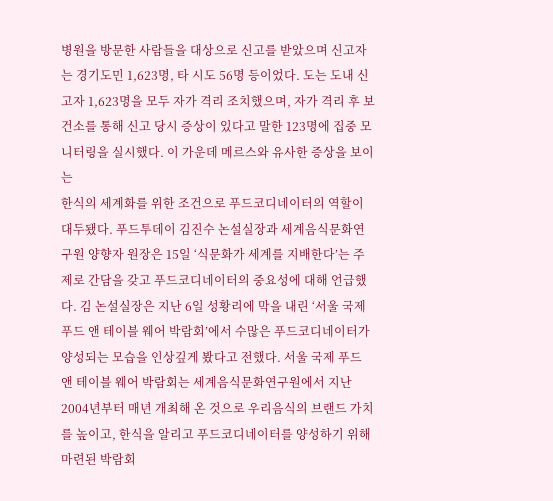병원을 방문한 사람들을 대상으로 신고를 받았으며 신고자는 경기도민 1,623명, 타 시도 56명 등이었다. 도는 도내 신고자 1,623명을 모두 자가 격리 조치했으며, 자가 격리 후 보건소를 통해 신고 당시 증상이 있다고 말한 123명에 집중 모니터링을 실시했다. 이 가운데 메르스와 유사한 증상을 보이는
한식의 세계화를 위한 조건으로 푸드코디네이터의 역할이 대두됐다. 푸드투데이 김진수 논설실장과 세계음식문화연구원 양향자 원장은 15일 ‘식문화가 세계를 지배한다’는 주제로 간담을 갖고 푸드코디네이터의 중요성에 대해 언급했다. 김 논설실장은 지난 6일 성황리에 막을 내린 ‘서울 국제 푸드 앤 테이블 웨어 박람회’에서 수많은 푸드코디네이터가 양성되는 모습을 인상깊게 봤다고 전했다. 서울 국제 푸드 앤 테이블 웨어 박람회는 세계음식문화연구원에서 지난 2004년부터 매년 개최해 온 것으로 우리음식의 브랜드 가치를 높이고, 한식을 알리고 푸드코디네이터를 양성하기 위해 마련된 박람회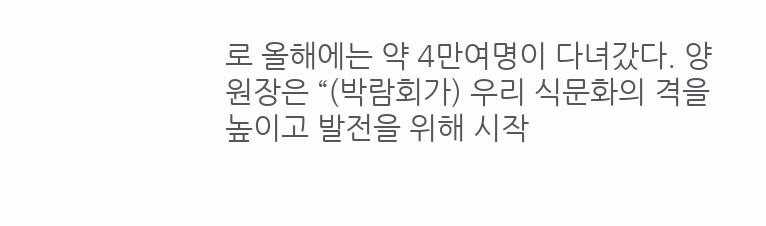로 올해에는 약 4만여명이 다녀갔다. 양 원장은 “(박람회가) 우리 식문화의 격을 높이고 발전을 위해 시작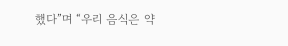했다”며 “우리 음식은 약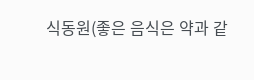식동원(좋은 음식은 약과 같